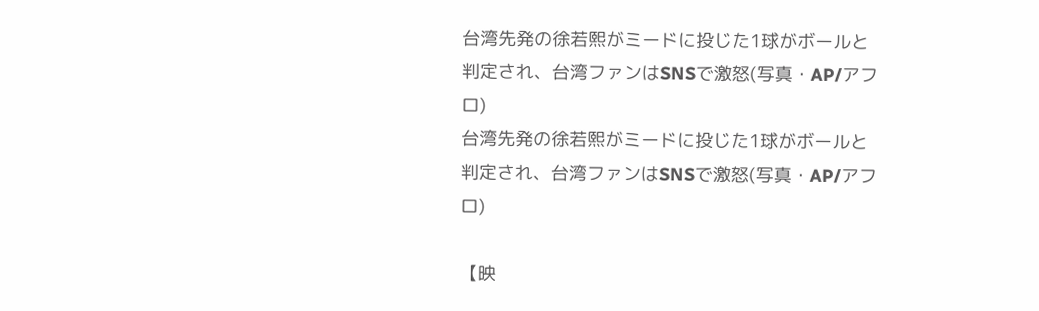台湾先発の徐若熙がミードに投じた1球がボールと判定され、台湾ファンはSNSで激怒(写真・AP/アフロ)
台湾先発の徐若熙がミードに投じた1球がボールと判定され、台湾ファンはSNSで激怒(写真・AP/アフロ)

【映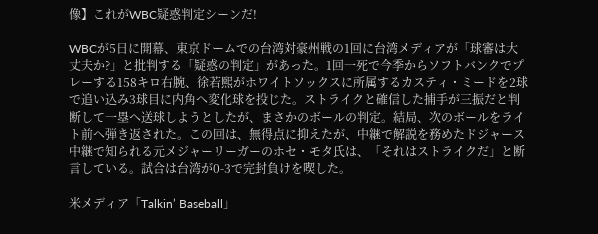像】これがWBC疑惑判定シーンだ!

WBCが5日に開幕、東京ドームでの台湾対豪州戦の1回に台湾メディアが「球審は大丈夫か?」と批判する「疑惑の判定」があった。1回一死で今季からソフトバンクでプレーする158キロ右腕、徐若熙がホワイトソックスに所属するカスティ・ミードを2球で追い込み3球目に内角へ変化球を投じた。ストライクと確信した捕手が三振だと判断して一塁へ送球しようとしたが、まさかのボールの判定。結局、次のボールをライト前へ弾き返された。この回は、無得点に抑えたが、中継で解説を務めたドジャース中継で知られる元メジャーリーガーのホセ・モタ氏は、「それはストライクだ」と断言している。試合は台湾が0-3で完封負けを喫した。

米メディア「Talkin’ Baseball」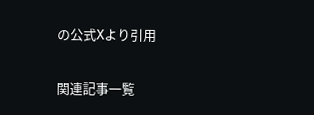の公式Xより引用

関連記事一覧